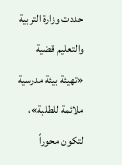حددت وزارة التربية والتعليم قضية «تهيئة بيئة مدرسية ملائمة للطلبة»، لتكون محوراً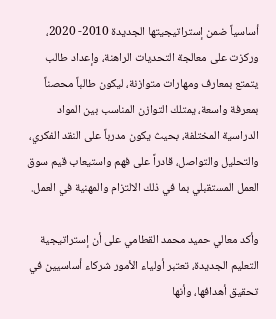أساسياً ضمن إستراتيجيتها الجديدة 2010- 2020، وركزت على معالجة التحديات الراهنة، وإعداد طالب يتمتع بمعارف ومهارات متوازنة، ليكون طالباً محصناً بمعرفة واسعة، يمتلك التوازن المناسب بين المواد الدراسية المختلفة، بحيث يكون مدرباً على النقد الفكري، والتحليل والتواصل، قادراً على فهم واستيعاب قيم سوق العمل المستقبلي بما في ذلك الالتزام والمهنية في العمل.

وأكد معالي حميد محمد القطامي على أن إستراتيجية التعليم الجديدة، تعتبر أولياء الأمور شركاء أساسيين في تحقيق أهدافها، وأنها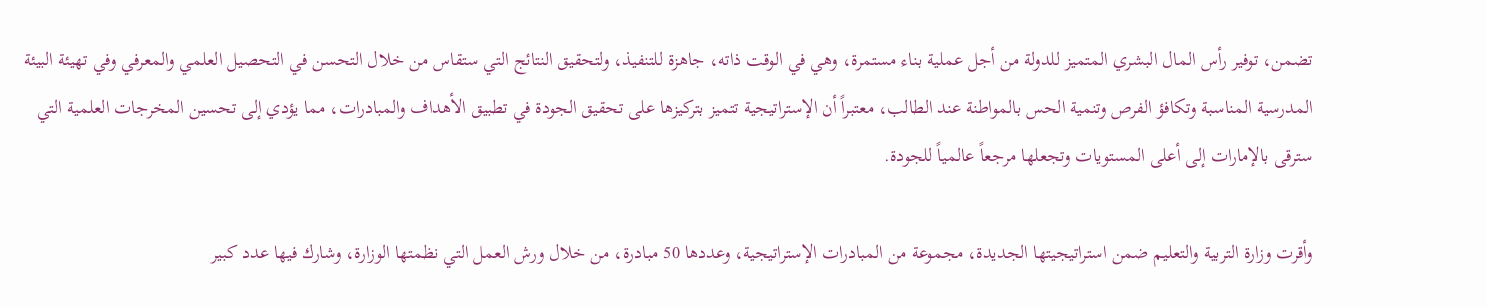تضمن، توفير رأس المال البشري المتميز للدولة من أجل عملية بناء مستمرة، وهي في الوقت ذاته، جاهزة للتنفيذ، ولتحقيق النتائج التي ستقاس من خلال التحسن في التحصيل العلمي والمعرفي وفي تهيئة البيئة المدرسية المناسبة وتكافؤ الفرص وتنمية الحس بالمواطنة عند الطالب، معتبراً أن الإستراتيجية تتميز بتركيزها على تحقيق الجودة في تطبيق الأهداف والمبادرات، مما يؤدي إلى تحسين المخرجات العلمية التي سترقى بالإمارات إلى أعلى المستويات وتجعلها مرجعاً عالمياً للجودة.

وأقرت وزارة التربية والتعليم ضمن استراتيجيتها الجديدة، مجموعة من المبادرات الإستراتيجية، وعددها 50 مبادرة، من خلال ورش العمل التي نظمتها الوزارة، وشارك فيها عدد كبير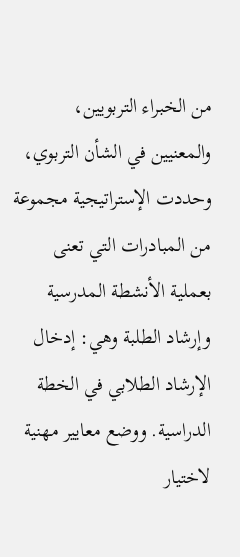من الخبراء التربويين، والمعنيين في الشأن التربوي، وحددت الإستراتيجية مجموعة من المبادرات التي تعنى بعملية الأنشطة المدرسية وإرشاد الطلبة وهي: إدخال الإرشاد الطلابي في الخطة الدراسية. ووضع معايير مهنية لاختيار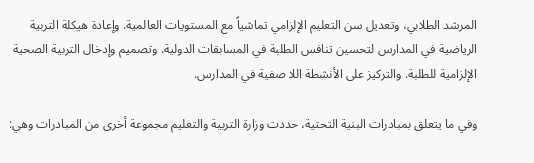المرشد الطلابي، وتعديل سن التعليم الإلزامي تماشياً مع المستويات العالمية. وإعادة هيكلة التربية الرياضية في المدارس لتحسين تنافس الطلبة في المسابقات الدولية. وتصميم وإدخال التربية الصحية الإلزامية للطلبة. والتركيز على الأنشطة اللا صفية في المدارس.

وفي ما يتعلق بمبادرات البنية التحتية، حددت وزارة التربية والتعليم مجموعة أخرى من المبادرات وهي: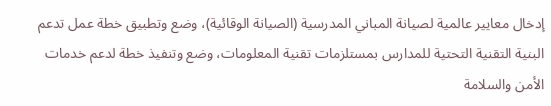إدخال معايير عالمية لصيانة المباني المدرسية (الصيانة الوقائية)، وضع وتطبيق خطة عمل تدعم البنية التقنية التحتية للمدارس بمستلزمات تقنية المعلومات، وضع وتنفيذ خطة لدعم خدمات الأمن والسلامة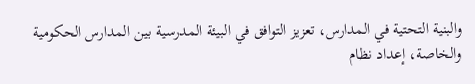والبنية التحتية في المدارس، تعزيز التوافق في البيئة المدرسية بين المدارس الحكومية والخاصة، إعداد نظام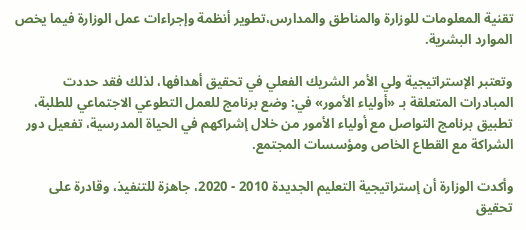تقنية المعلومات للوزارة والمناطق والمدارس،تطوير أنظمة وإجراءات عمل الوزارة فيما يخص الموارد البشرية.

وتعتبر الإستراتيجية ولي الأمر الشريك الفعلي في تحقيق أهدافها، لذلك فقد حددت المبادرات المتعلقة بـ «أولياء الأمور» في: وضع برنامج للعمل التطوعي الاجتماعي للطلبة، تطبيق برنامج التواصل مع أولياء الأمور من خلال إشراكهم في الحياة المدرسية، تفعيل دور الشراكة مع القطاع الخاص ومؤسسات المجتمع.

وأكدت الوزارة أن إستراتيجية التعليم الجديدة 2010 - 2020، جاهزة للتنفيذ، وقادرة على تحقيق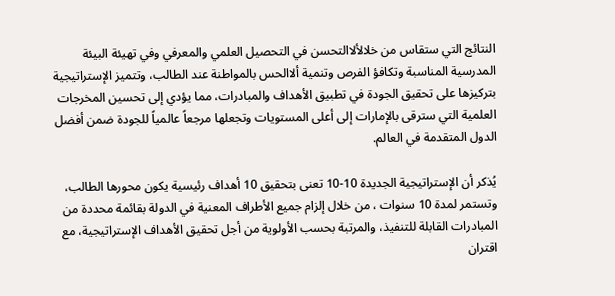النتائج التي ستقاس من خلالألاالتحسن في التحصيل العلمي والمعرفي وفي تهيئة البيئة المدرسية المناسبة وتكافؤ الفرص وتنمية ألاالحس بالمواطنة عند الطالب، وتتميز الإستراتيجية بتركيزها على تحقيق الجودة في تطبيق الأهداف والمبادرات، مما يؤدي إلى تحسين المخرجات العلمية التي سترقى بالإمارات إلى أعلى المستويات وتجعلها مرجعاً عالمياً للجودة ضمن أفضل الدول المتقدمة في العالم.

يُذكر أن الإستراتيجية الجديدة 10-10 تعنى بتحقيق 10 أهداف رئيسية يكون محورها الطالب، وتستمر لمدة 10 سنوات ، من خلال إلزام جميع الأطراف المعنية في الدولة بقائمة محددة من المبادرات القابلة للتنفيذ، والمرتبة بحسب الأولوية من أجل تحقيق الأهداف الإستراتيجية، مع اقتران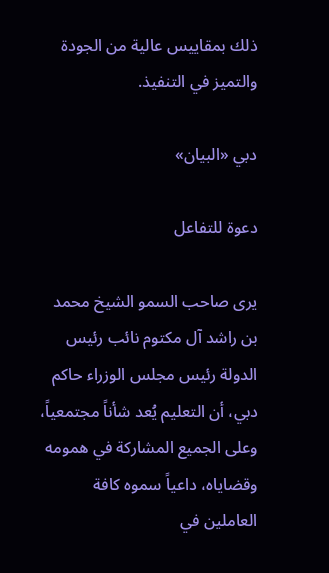ذلك بمقاييس عالية من الجودة والتميز في التنفيذ.

دبي «البيان»

دعوة للتفاعل

يرى صاحب السمو الشيخ محمد بن راشد آل مكتوم نائب رئيس الدولة رئيس مجلس الوزراء حاكم دبي، أن التعليم يُعد شأناً مجتمعياً، وعلى الجميع المشاركة في همومه وقضاياه، داعياً سموه كافة العاملين في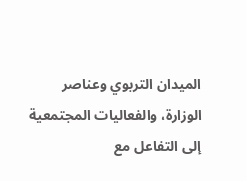الميدان التربوي وعناصر الوزارة، والفعاليات المجتمعية إلى التفاعل مع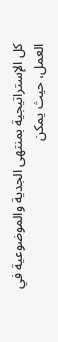كل الإستراتيجية بمنتهى الجدية والموضوعية في العمل، حيث يمكن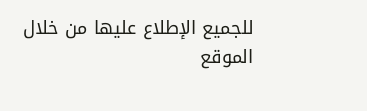للجميع الإطلاع عليها من خلال الموقع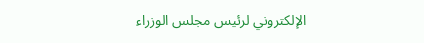الإلكتروني لرئيس مجلس الوزراء